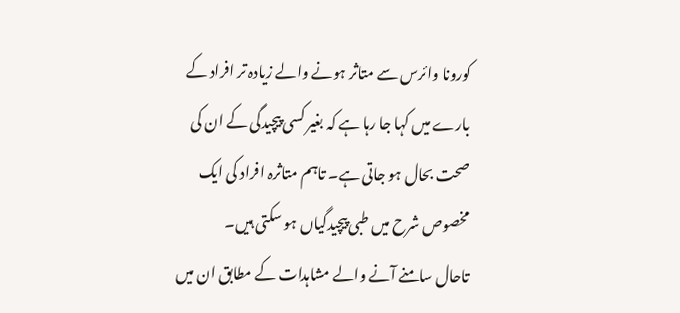کورونا وائرس سے متاثر ہونے والے زیادہ تر افراد کے بارے میں کہا جا رہا ہے کہ بغیر کسی پیچیدگی کے ان کی صحت بحال ہو جاتی ہے۔ تاہم متاثرہ افراد کی ایک مخصوص شرح میں طبی پیچیدگیاں ہو سکتی ہیں۔
تاحال سامنے آنے والے مشاہدات کے مطابق ان میں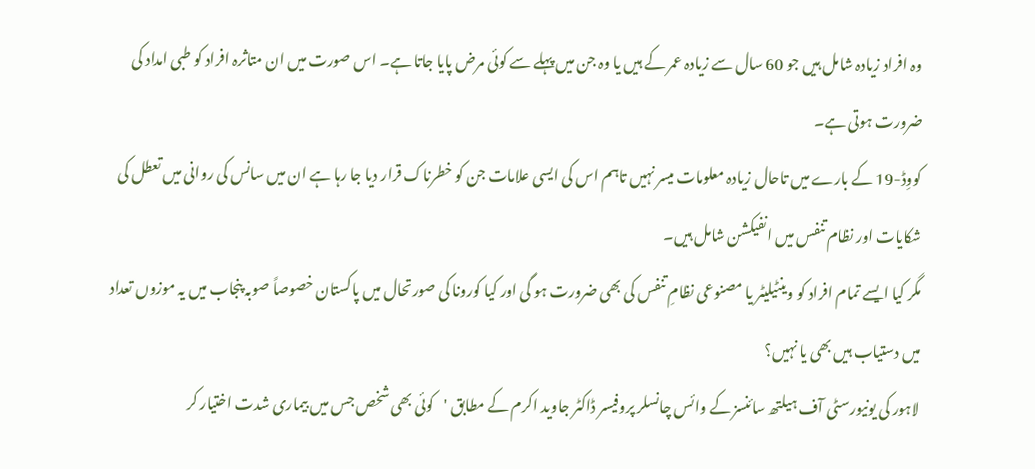وہ افراد زیادہ شامل ہیں جو 60 سال سے زیادہ عمر کے ہیں یا وہ جن میں پہلے سے کوئی مرض پایا جاتا ہے۔ اس صورت میں ان متاثرہ افراد کو طبی امداد کی ضرورت ہوتی ہے۔
کووِڈ-19 کے بارے میں تاحال زیادہ معلومات میسر نہیں تاہم اس کی ایسی علامات جن کو خطرناک قرار دیا جا رہا ہے ان میں سانس کی روانی میں تعطل کی شکایات اور نظام تنفس میں انفیکشن شامل ہیں۔
مگر کیا ایسے تمام افراد کو وینٹیلیٹر یا مصنوعی نظامِ تنفس کی بھی ضرورت ہو گی اور کیا کورونا کی صورتحال میں پاکستان خصوصاً صوبہ پنجاب میں یہ موزوں تعداد میں دستیاب ہیں بھی یا نہیں؟
لاہور کی یونیورسٹی آف ہیلتھ سائنسز کے وائس چانسلر پروفیسر ڈاکٹر جاوید اکرم کے مطابق 'کوئی بھی شخص جس میں بیماری شدت اختیار کر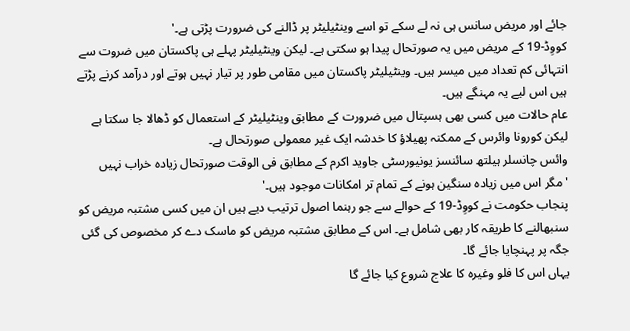جائے اور مریض سانس ہی نہ لے سکے تو اسے وینٹیلیٹر پر ڈالنے کی ضرورت پڑتی ہے۔'
کووِڈ-19 کے مریض میں یہ صورتحال پیدا ہو سکتی ہے۔ لیکن وینٹیلیٹر پہلے ہی پاکستان میں ضروت سے انتہائی کم تعداد میں میسر ہیں۔ وینٹیلیٹر پاکستان میں مقامی طور پر تیار نہیں ہوتے اور درآمد کرنے پڑتے ہیں اس لیے یہ مہنگے ہیں۔
عام حالات میں کسی بھی ہسپتال میں ضرورت کے مطابق وینٹیلیٹر کے استعمال کو ڈھالا جا سکتا ہے لیکن کورونا وائرس کے ممکنہ پھیلاؤ کا خدشہ ایک غیر معمولی صورتحال ہے۔
وائس چانسلر ہیلتھ سائنسز یونیورسٹی جاوید اکرم کے مطابق فی الوقت صورتحال زیادہ خراب نہیں 'مگر اس میں زیادہ سنگین ہونے کے تمام تر امکانات موجود ہیں۔'
پنجاب حکومت نے کووِڈ-19 کے حوالے سے جو رہنما اصول ترتیب دیے ہیں ان میں کسی مشتبہ مریض کو سنبھالنے کا طریقہ کار بھی شامل ہے۔ اس کے مطابق مشتبہ مریض کو ماسک دے کر مخصوص کی گئی جگہ پر پہنچایا جائے گا۔
یہاں اس کا فلو وغیرہ کا علاج شروع کیا جائے گا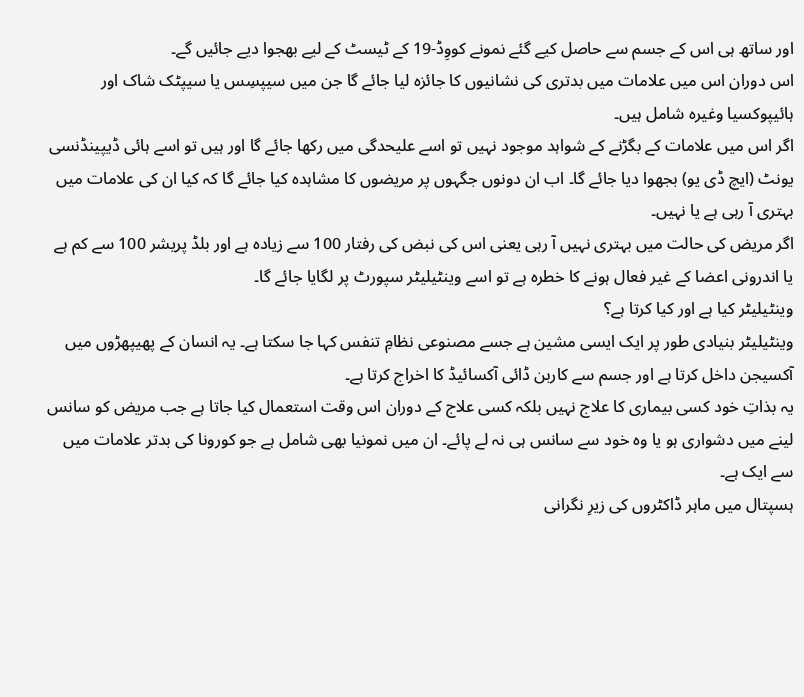اور ساتھ ہی اس کے جسم سے حاصل کیے گئے نمونے کووِڈ-19 کے ٹیسٹ کے لیے بھجوا دیے جائیں گے۔
اس دوران اس میں علامات میں بدتری کی نشانیوں کا جائزہ لیا جائے گا جن میں سیپسِس یا سیپٹک شاک اور ہائیپوکسیا وغیرہ شامل ہیں۔
اگر اس میں علامات کے بگڑنے کے شواہد موجود نہیں تو اسے علیحدگی میں رکھا جائے گا اور ہیں تو اسے ہائی ڈیپینڈنسی یونٹ (ایچ ڈی یو) بجھوا دیا جائے گا۔ اب ان دونوں جگہوں پر مریضوں کا مشاہدہ کیا جائے گا کہ کیا ان کی علامات میں بہتری آ رہی ہے یا نہیں۔
اگر مریض کی حالت میں بہتری نہیں آ رہی یعنی اس کی نبض کی رفتار 100 سے زیادہ ہے اور بلڈ پریشر 100 سے کم ہے یا اندرونی اعضا کے غیر فعال ہونے کا خطرہ ہے تو اسے وینٹیلیٹر سپورٹ پر لگایا جائے گا۔
وینٹیلیٹر کیا ہے اور کیا کرتا ہے؟
وینٹیلیٹر بنیادی طور پر ایک ایسی مشین ہے جسے مصنوعی نظامِ تنفس کہا جا سکتا ہے۔ یہ انسان کے پھیپھڑوں میں آکسیجن داخل کرتا ہے اور جسم سے کاربن ڈائی آکسائیڈ کا اخراج کرتا ہے۔
یہ بذاتِ خود کسی بیماری کا علاج نہیں بلکہ کسی علاج کے دوران اس وقت استعمال کیا جاتا ہے جب مریض کو سانس لینے میں دشواری ہو یا وہ خود سے سانس ہی نہ لے پائے۔ ان میں نمونیا بھی شامل ہے جو کورونا کی بدتر علامات میں سے ایک ہے۔
ہسپتال میں ماہر ڈاکٹروں کی زیرِ نگرانی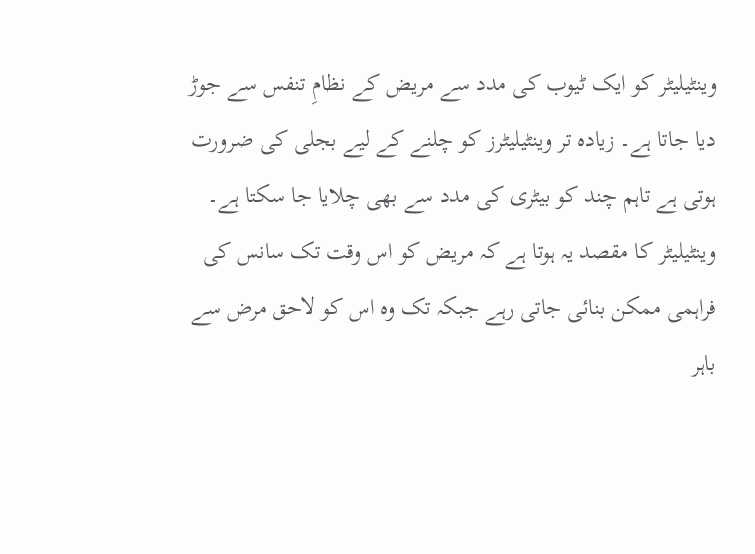وینٹیلیٹر کو ایک ٹیوب کی مدد سے مریض کے نظامِ تنفس سے جوڑ دیا جاتا ہے۔ زیادہ تر وینٹیلیٹرز کو چلنے کے لیے بجلی کی ضرورت ہوتی ہے تاہم چند کو بیٹری کی مدد سے بھی چلایا جا سکتا ہے۔
وینٹیلیٹر کا مقصد یہ ہوتا ہے کہ مریض کو اس وقت تک سانس کی فراہمی ممکن بنائی جاتی رہے جبکہ تک وہ اس کو لاحق مرض سے باہر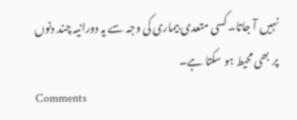نہیں آ جاتا۔ کسی متعدی بیماری کی وجہ سے یہ دورانیہ چند دنوں پر بھی محیط ہو سکتا ہے۔
Comments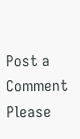Post a Comment
Please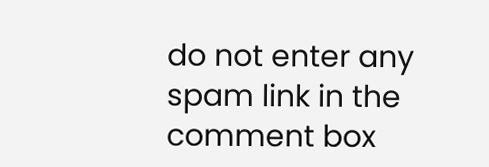do not enter any spam link in the comment box